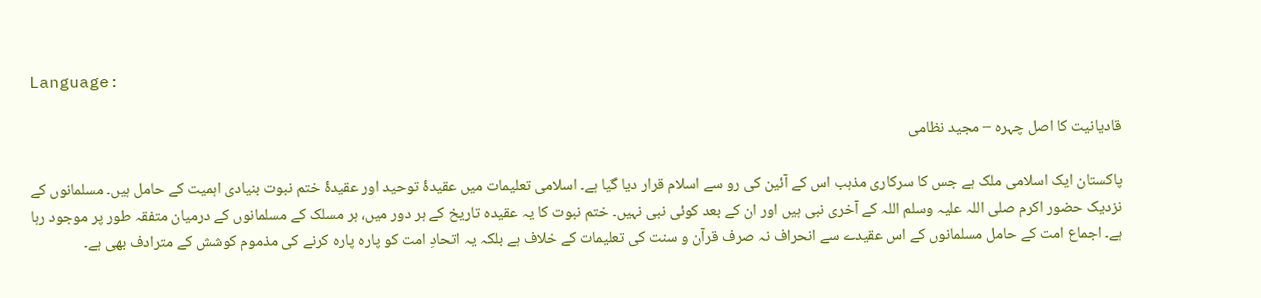Language:

قادیانیت کا اصل چہرہ – مجید نظامی

پاکستان ایک اسلامی ملک ہے جس کا سرکاری مذہب اس کے آئین کی رو سے اسلام قرار دیا گیا ہے۔ اسلامی تعلیمات میں عقیدۂ توحید اور عقیدۂ ختم نبوت بنیادی اہمیت کے حامل ہیں۔ مسلمانوں کے نزدیک حضور اکرم صلی اللہ علیہ وسلم اللہ کے آخری نبی ہیں اور ان کے بعد کوئی نبی نہیں۔ ختم نبوت کا یہ عقیدہ تاریخ کے ہر دور میں، ہر مسلک کے مسلمانوں کے درمیان متفقہ طور پر موجود رہا ہے۔ اجماع امت کے حامل مسلمانوں کے اس عقیدے سے انحراف نہ صرف قرآن و سنت کی تعلیمات کے خلاف ہے بلکہ یہ اتحادِ امت کو پارہ پارہ کرنے کی مذموم کوشش کے مترادف بھی ہے۔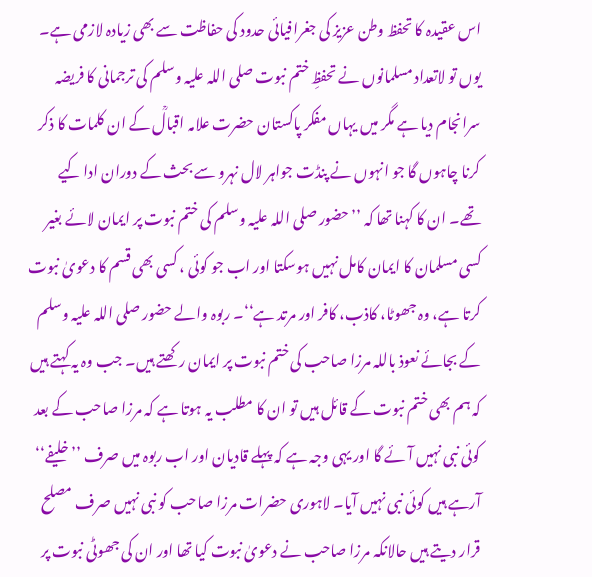اس عقیدہ کا تحفظ وطن عزیز کی جغرافیائی حدود کی حفاظت سے بھی زیادہ لازمی ہے۔ یوں تو لاتعداد مسلمانوں نے تحفظِ ختم نبوت صلی اللہ علیہ وسلم کی ترجمانی کا فریضہ سرانجام دیا ہے مگر میں یہاں مفکر پاکستان حضرت علامہ اقبالؒ کے ان کلمات کا ذکر کرنا چاہوں گا جو انہوں نے پنڈت جواہر لال نہرو سے بحث کے دوران ادا کیے تھے۔ ان کا کہنا تھا کہ ’’حضور صلی اللہ علیہ وسلم کی ختم نبوت پر ایمان لائے بغیر کسی مسلمان کا ایمان کامل نہیں ہوسکتا اور اب جو کوئی ، کسی بھی قسم کا دعویٰ نبوت کرتا ہے، وہ جھوٹا، کاذب، کافر اور مرتد ہے‘‘۔ ربوہ والے حضور صلی اللہ علیہ وسلم کے بجائے نعوذ باللہ مرزا صاحب کی ختم نبوت پر ایمان رکھتے ہیں۔ جب وہ یہ کہتے ہیں کہ ہم بھی ختم نبوت کے قائل ہیں تو ان کا مطلب یہ ہوتا ہے کہ مرزا صاحب کے بعد کوئی نبی نہیں آئے گا اور یہی وجہ ہے کہ پہلے قادیان اور اب ربوہ میں صرف ’’خلیفے‘‘ آرہے ہیں کوئی نبی نہیں آیا۔ لاہوری حضرات مرزا صاحب کو نبی نہیں صرف مصلح قرار دیتے ہیں حالانکہ مرزا صاحب نے دعویٰ نبوت کیا تھا اور ان کی جھوٹی نبوت پر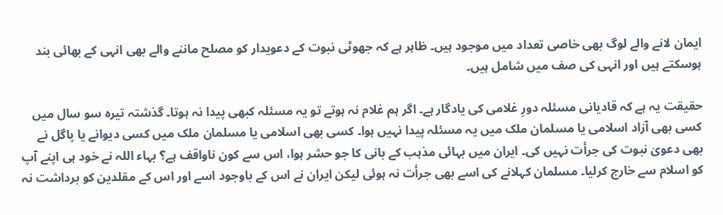ایمان لانے والے لوگ بھی خاصی تعداد میں موجود ہیں۔ ظاہر ہے کہ جھوٹی نبوت کے دعویدار کو مصلح ماننے والے بھی انہی کے بھائی بند ہوسکتے ہیں اور انہی کی صف میں شامل ہیں۔

حقیقت یہ ہے کہ قادیانی مسئلہ دورِ غلامی کی یادگار ہے۔ اگر ہم غلام نہ ہوتے تو یہ مسئلہ کبھی پیدا نہ ہوتا۔ گذشتہ تیرہ سو سال میں کسی بھی آزاد اسلامی یا مسلمان ملک میں یہ مسئلہ پیدا نہیں ہوا۔ کسی بھی اسلامی یا مسلمان ملک میں کسی دیوانے یا پاگل نے بھی دعویٰ نبوت کی جرأت نہیں کی۔ ایران میں بہائی مذہب کے بانی کا جو حشر ہوا، اس سے کون ناواقف ہے؟ بہاء اللہ نے خود ہی اپنے آپ کو اسلام سے خارج کرلیا۔ مسلمان کہلانے کی اسے بھی جرأت نہ ہوئی لیکن ایران نے اس کے باوجود اسے اور اس کے مقلدین کو برداشت نہ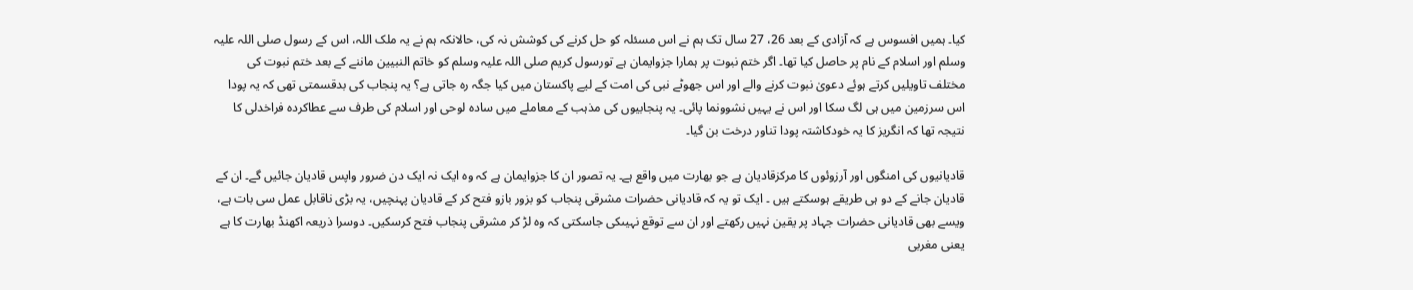کیا۔ ہمیں افسوس ہے کہ آزادی کے بعد 26، 27 سال تک ہم نے اس مسئلہ کو حل کرنے کی کوشش نہ کی، حالانکہ ہم نے یہ ملک اللہ، اس کے رسول صلی اللہ علیہ وسلم اور اسلام کے نام پر حاصل کیا تھا۔ اگر ختم نبوت پر ہمارا جزوایمان ہے تورسول کریم صلی اللہ علیہ وسلم کو خاتم النبیین ماننے کے بعد ختم نبوت کی مختلف تاویلیں کرتے ہوئے دعویٰ نبوت کرنے والے اور اس جھوٹے نبی کی امت کے لیے پاکستان میں کیا جگہ رہ جاتی ہے؟ یہ پنجاب کی بدقسمتی تھی کہ یہ پودا اس سرزمین میں ہی لگ سکا اور اس نے یہیں نشوونما پائی۔ یہ پنجابیوں کی مذہب کے معاملے میں سادہ لوحی اور اسلام کی طرف سے عطاکردہ فراخدلی کا نتیجہ تھا کہ انگریز کا یہ خودکاشتہ پودا تناور درخت بن گیا۔

قادیانیوں کی امنگوں اور آرزوئوں کا مرکزقادیان ہے جو بھارت میں واقع ہے۔ یہ تصور ان کا جزوایمان ہے کہ وہ ایک نہ ایک دن ضرور واپس قادیان جائیں گے۔ ان کے قادیان جانے کے دو ہی طریقے ہوسکتے ہیں ۔ ایک تو یہ کہ قادیانی حضرات مشرقی پنجاب کو بزور بازو فتح کر کے قادیان پہنچیں، یہ بڑی ناقابل عمل سی بات ہے، ویسے بھی قادیانی حضرات جہاد پر یقین نہیں رکھتے اور ان سے توقع نہیںکی جاسکتی کہ وہ لڑ کر مشرقی پنجاب فتح کرسکیں۔ دوسرا ذریعہ اکھنڈ بھارت کا ہے یعنی مغربی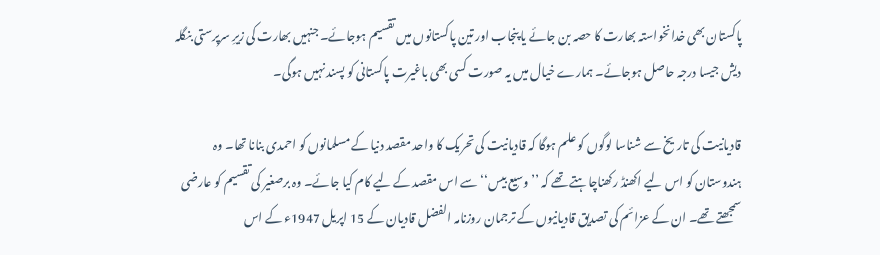پاکستان بھی خدانخواستہ بھارت کا حصہ بن جائے یا پنجاب اور تین پاکستانوں میں تقسیم ہوجائے۔ جنہیں بھارت کی زیرِ سرپرستی بنگلہ دیش جیسا درجہ حاصل ہوجائے۔ ہمارے خیال میں یہ صورت کسی بھی باغیرت پاکستانی کو پسند نہیں ہوگی۔

قادیانیت کی تاریخ سے شناسا لوگوں کو علم ہوگا کہ قادیانیت کی تحریک کا واحد مقصد دنیا کے مسلمانوں کو احمدی بنانا تھا۔ وہ ہندوستان کو اس لیے اکھنڈ رکھناچاہتے تھے کہ ’’وسیع بیس‘‘ سے اس مقصد کے لیے کام کیا جائے۔ وہ برصغیر کی تقسیم کو عارضی سمجھتے تھے۔ ان کے عزائم کی تصدیق قادیانیوں کے ترجمان روزنامہ الفضل قادیان کے 15 اپریل 1947ء کے اس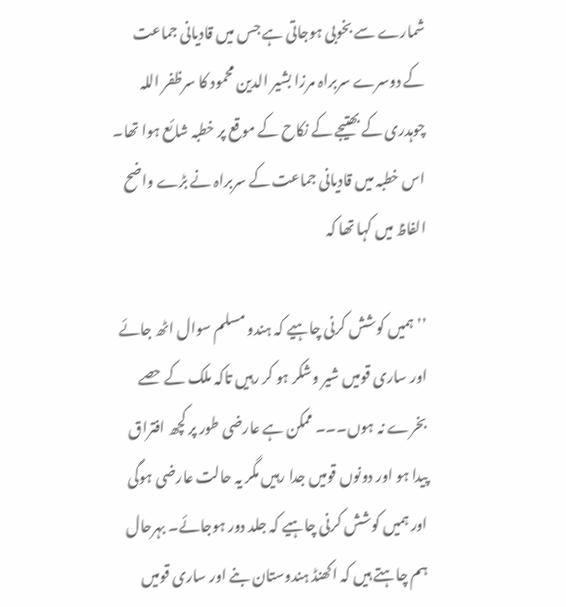شمارے سے بخوبی ہوجاتی ہے جس میں قادیانی جماعت کے دوسرے سربراہ مرزا بشیر الدین محمود کا سرظفر اللہ چوہدری کے بھتیجے کے نکاح کے موقع پر خطبہ شائع ہوا تھا۔ اس خطبہ میں قادیانی جماعت کے سربراہ نے بڑے واضح الفاظ میں کہا تھا کہ

’’ہمیں کوشش کرنی چاہیے کہ ہندو مسلم سوال اٹھ جائے اور ساری قومیں شیر وشکر ہو کر رہیں تاکہ ملک کے حصے بخرے نہ ہوں۔۔۔ ممکن ہے عارضی طور پر کچھ افتراق پیدا ہو اور دونوں قومیں جدا رہیں مگر یہ حالت عارضی ہوگی اور ہمیں کوشش کرنی چاہیے کہ جلد دور ہوجائے۔ بہرحال ہم چاہتے ہیں کہ اکھنڈ ہندوستان بنے اور ساری قومیں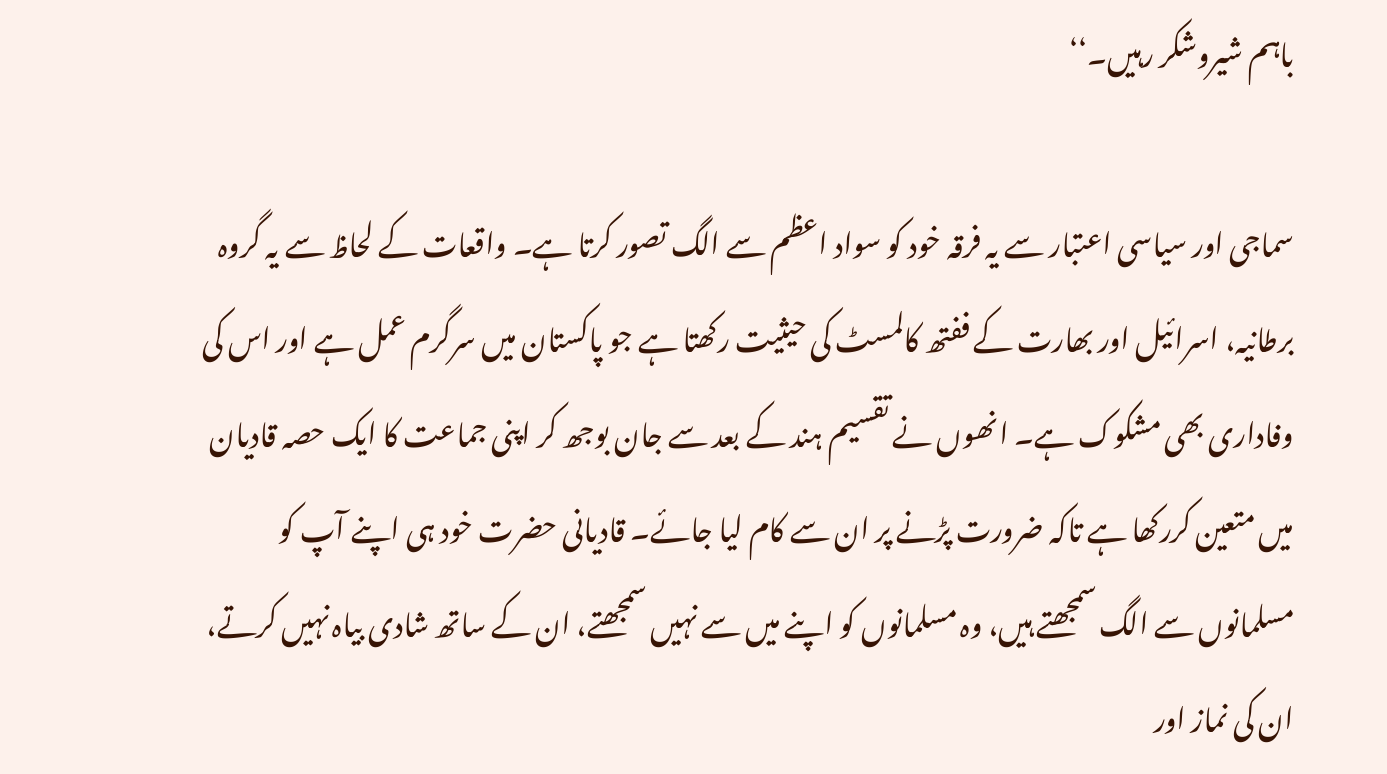باہم شیروشکر رہیں۔‘‘

سماجی اور سیاسی اعتبار سے یہ فرقہ خود کو سواد اعظم سے الگ تصور کرتا ہے۔ واقعات کے لحاظ سے یہ گروہ برطانیہ، اسرائیل اور بھارت کے ففتھ کالمسٹ کی حیثیت رکھتا ہے جو پاکستان میں سرگرم عمل ہے اور اس کی وفاداری بھی مشکوک ہے۔ انھوں نے تقسیم ہند کے بعد سے جان بوجھ کر اپنی جماعت کا ایک حصہ قادیان میں متعین کررکھا ہے تاکہ ضرورت پڑنے پر ان سے کام لیا جائے۔ قادیانی حضرت خود ہی اپنے آپ کو مسلمانوں سے الگ سمجھتے ہیں، وہ مسلمانوں کو اپنے میں سے نہیں سمجھتے، ان کے ساتھ شادی بیاہ نہیں کرتے، ان کی نماز اور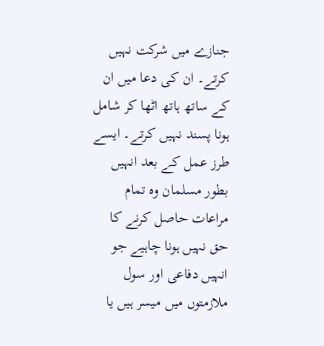جنازے میں شرکت نہیں کرتے۔ ان کی دعا میں ان کے ساتھ ہاتھ اٹھا کر شامل ہونا پسند نہیں کرتے۔ ایسے طرز عمل کے بعد انہیں بطور مسلمان وہ تمام مراعات حاصل کرنے کا حق نہیں ہونا چاہیے جو انہیں دفاعی اور سول ملازمتوں میں میسر ہیں یا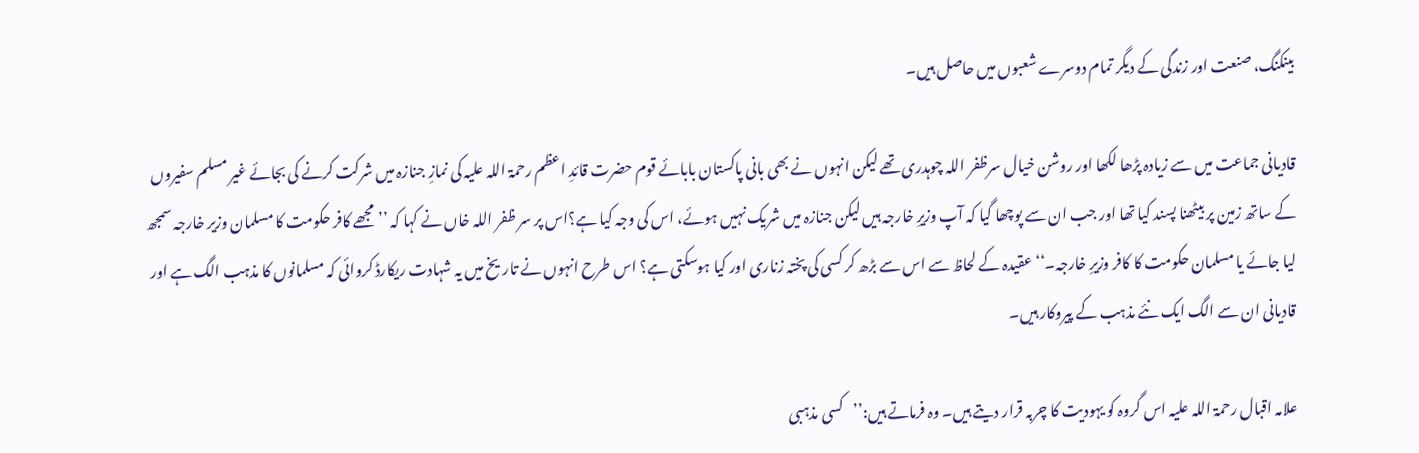بینکنگ، صنعت اور زندگی کے دیگر تمام دوسرے شعبوں میں حاصل ہیں۔

قادیانی جماعت میں سے زیادہ پڑھا لکھا اور روشن خیال سرظفر اللہ چوہدری تھے لیکن انہوں نے بھی بانی پاکستان بابائے قوم حضرت قائدِ اعظم رحمۃ اللہ علیہ کی نمازِ جنازہ میں شرکت کرنے کی بجائے غیر مسلم سفیروں کے ساتھ زمین پر بیٹھنا پسند کیا تھا اور جب ان سے پوچھا گیا کہ آپ وزیرِ خارجہ ہیں لیکن جنازہ میں شریک نہیں ہوئے، اس کی وجہ کیا ہے؟اس پر سر ظفر اللہ خاں نے کہا کہ ’’مجھے کافر حکومت کا مسلمان وزیر خارجہ سمجھ لیا جائے یا مسلمان حکومت کا کافر وزیرِ خارجہ۔‘‘ عقیدہ کے لحاظ سے اس سے بڑھ کر کسی کی پختہ زناری اور کیا ہوسکتی ہے؟ اس طرح انہوں نے تاریخ میں یہ شہادت ریکارڈ کروائی کہ مسلمانوں کا مذہب الگ ہے اور قادیانی ان سے الگ ایک نئے مذہب کے پیروکار ہیں۔

علامہ اقبال رحمۃ اللہ علیہ اس گروہ کو یہودیت کا چربہ قرار دیتے ہیں۔ وہ فرماتے ہیں:’’کسی مذہبی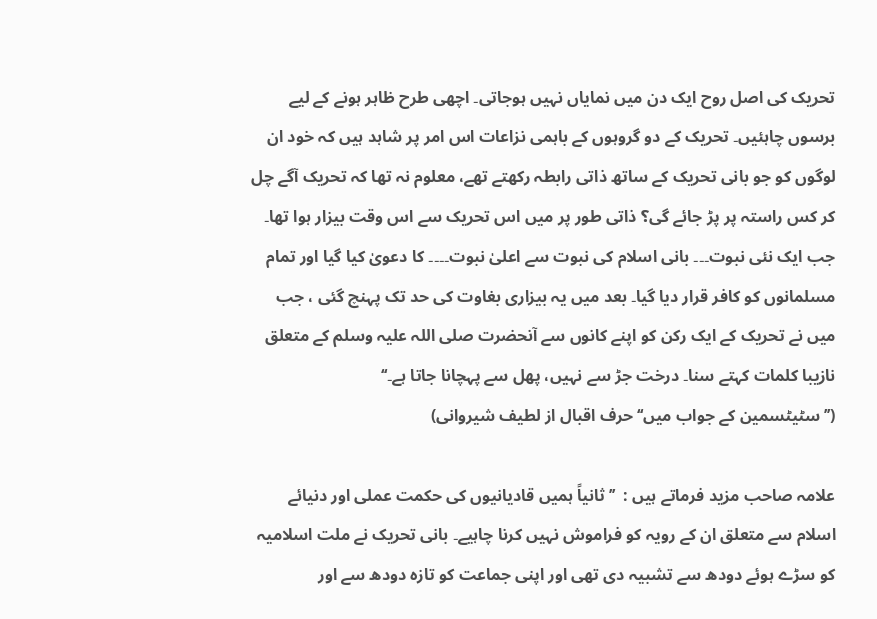تحریک کی اصل روح ایک دن میں نمایاں نہیں ہوجاتی۔ اچھی طرح ظاہر ہونے کے لیے برسوں چاہئیں۔ تحریک کے دو گروہوں کے باہمی نزاعات اس امر پر شاہد ہیں کہ خود ان لوگوں کو جو بانی تحریک کے ساتھ ذاتی رابطہ رکھتے تھے، معلوم نہ تھا کہ تحریک آگے چل کر کس راستہ پر پڑ جائے گی؟ ذاتی طور پر میں اس تحریک سے اس وقت بیزار ہوا تھا۔ جب ایک نئی نبوت۔۔۔ بانی اسلام کی نبوت سے اعلیٰ نبوت۔۔۔۔ کا دعویٰ کیا گیا اور تمام مسلمانوں کو کافر قرار دیا گیا۔ بعد میں یہ بیزاری بغاوت کی حد تک پہنچ گئی ، جب میں نے تحریک کے ایک رکن کو اپنے کانوں سے آنحضرت صلی اللہ علیہ وسلم کے متعلق نازیبا کلمات کہتے سنا۔ درخت جڑ سے نہیں، پھل سے پہچانا جاتا ہے۔‘‘                                                                                                      (’’سٹیٹسمین کے جواب میں‘‘ حرف اقبال از لطیف شیروانی)

علامہ صاحب مزید فرماتے ہیں :  ’’ثانیاً ہمیں قادیانیوں کی حکمت عملی اور دنیائے اسلام سے متعلق ان کے رویہ کو فراموش نہیں کرنا چاہیے۔ بانی تحریک نے ملت اسلامیہ کو سڑے ہوئے دودھ سے تشبیہ دی تھی اور اپنی جماعت کو تازہ دودھ سے اور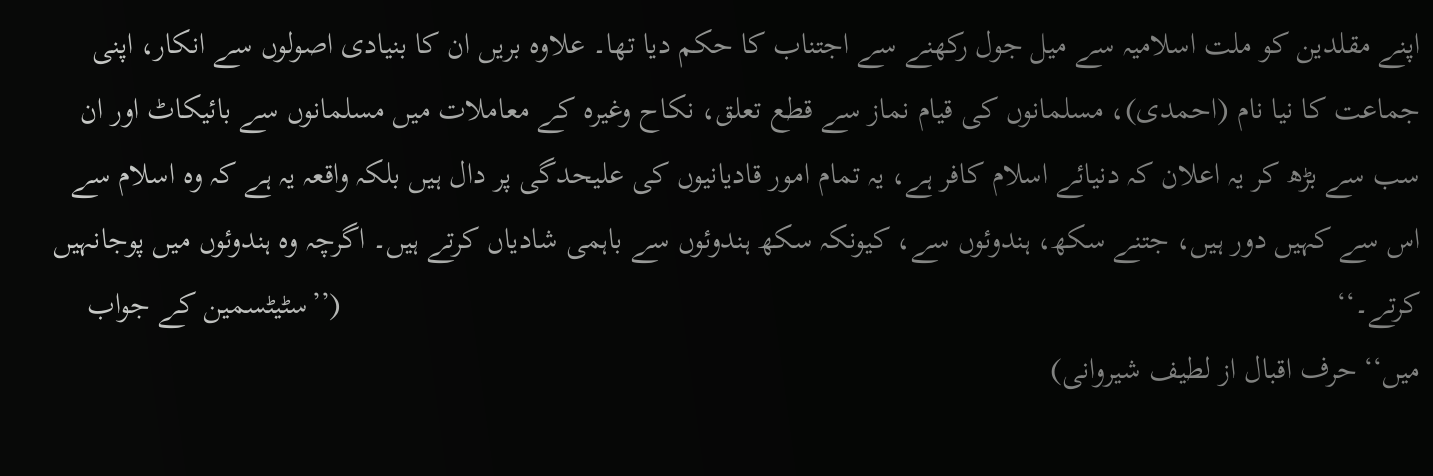اپنے مقلدین کو ملت اسلامیہ سے میل جول رکھنے سے اجتناب کا حکم دیا تھا۔ علاوہ بریں ان کا بنیادی اصولوں سے انکار، اپنی جماعت کا نیا نام (احمدی)، مسلمانوں کی قیام نماز سے قطع تعلق، نکاح وغیرہ کے معاملات میں مسلمانوں سے بائیکاٹ اور ان سب سے بڑھ کر یہ اعلان کہ دنیائے اسلام کافر ہے، یہ تمام امور قادیانیوں کی علیحدگی پر دال ہیں بلکہ واقعہ یہ ہے کہ وہ اسلام سے اس سے کہیں دور ہیں، جتنے سکھ، ہندوئوں سے، کیونکہ سکھ ہندوئوں سے باہمی شادیاں کرتے ہیں۔ اگرچہ وہ ہندوئوں میں پوجانہیں کرتے۔‘‘                                                                                                                                (’’سٹیٹسمین کے جواب میں‘‘ حرف اقبال از لطیف شیروانی)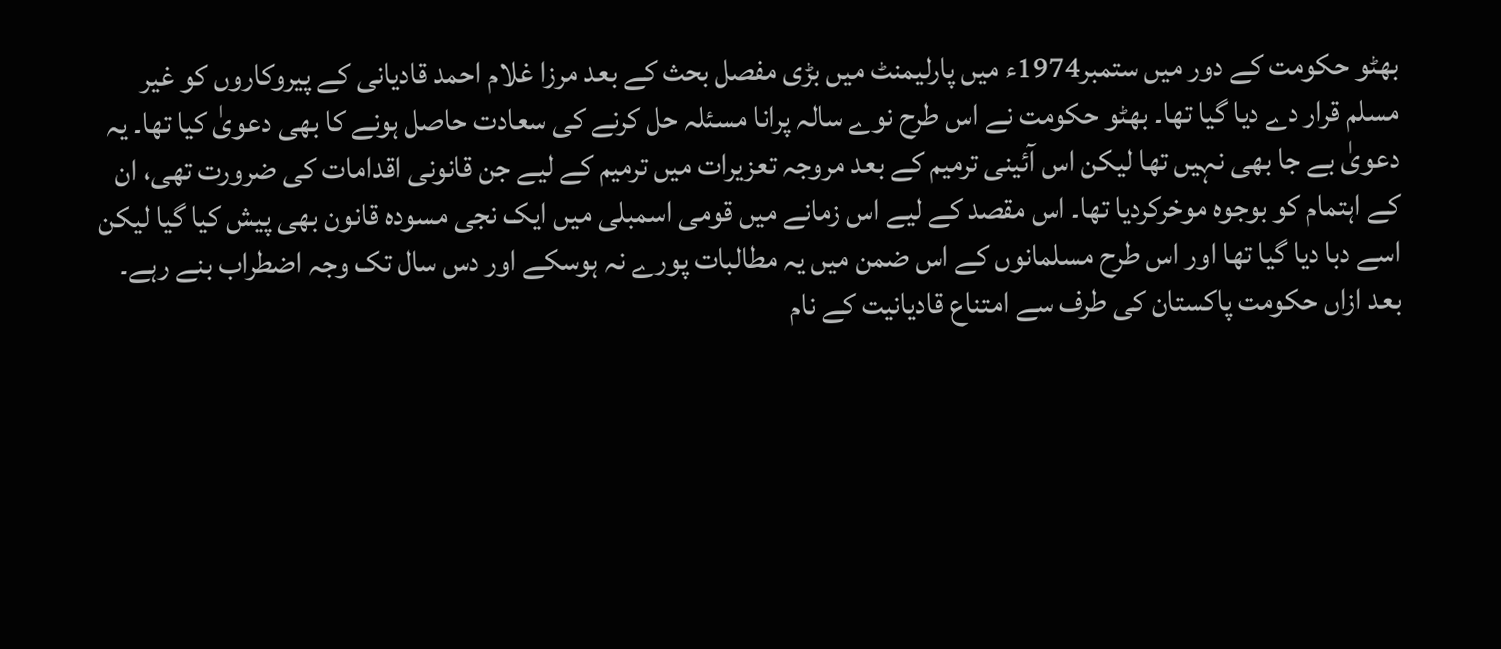بھٹو حکومت کے دور میں ستمبر1974ء میں پارلیمنٹ میں بڑی مفصل بحث کے بعد مرزا غلام احمد قادیانی کے پیروکاروں کو غیر مسلم قرار دے دیا گیا تھا۔ بھٹو حکومت نے اس طرح نوے سالہ پرانا مسئلہ حل کرنے کی سعادت حاصل ہونے کا بھی دعویٰ کیا تھا۔ یہ دعویٰ بے جا بھی نہیں تھا لیکن اس آئینی ترمیم کے بعد مروجہ تعزیرات میں ترمیم کے لیے جن قانونی اقدامات کی ضرورت تھی، ان کے اہتمام کو بوجوہ موخرکردیا تھا۔ اس مقصد کے لیے اس زمانے میں قومی اسمبلی میں ایک نجی مسودہ قانون بھی پیش کیا گیا لیکن اسے دبا دیا گیا تھا اور اس طرح مسلمانوں کے اس ضمن میں یہ مطالبات پورے نہ ہوسکے اور دس سال تک وجہ اضطراب بنے رہے۔ بعد ازاں حکومت پاکستان کی طرف سے امتناع قادیانیت کے نام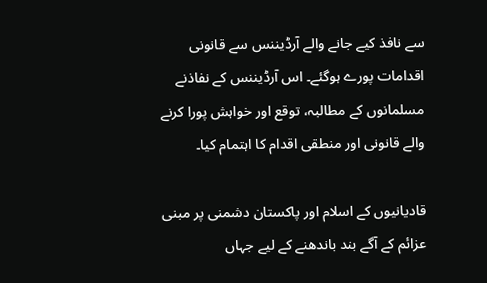سے نافذ کیے جانے والے آرڈیننس سے قانونی اقدامات پورے ہوگئے۔ اس آرڈیننس کے نفاذنے مسلمانوں کے مطالبہ، توقع اور خواہش پورا کرنے والے قانونی اور منطقی اقدام کا اہتمام کیا۔

قادیانیوں کے اسلام اور پاکستان دشمنی پر مبنی عزائم کے آگے بند باندھنے کے لیے جہاں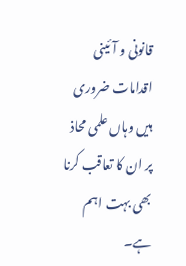قانونی و آئینی اقدامات ضروری ہیں وہاں علمی محاذ پر ان کا تعاقب کرنا بھی بہت اہم ہے۔